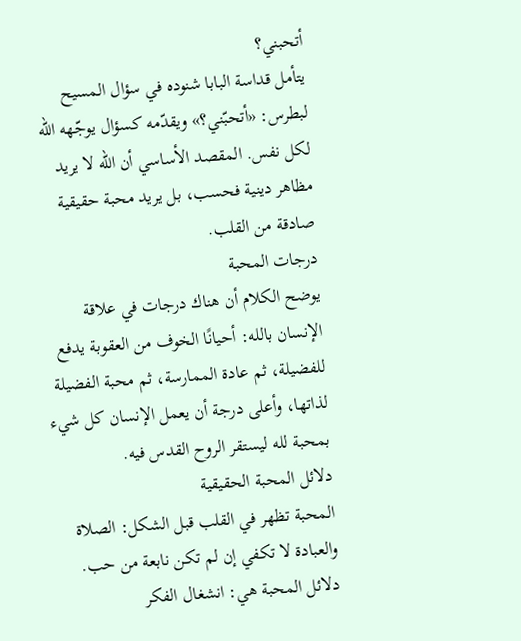أتحبني؟
يتأمل قداسة البابا شنوده في سؤال المسيح لبطرس: «أتحبّني؟» ويقدّمه كسؤال يوجّهه الله لكل نفس. المقصد الأساسي أن الله لا يريد مظاهر دينية فحسب، بل يريد محبة حقيقية صادقة من القلب.
درجات المحبة
يوضح الكلام أن هناك درجات في علاقة الإنسان بالله: أحيانًا الخوف من العقوبة يدفع للفضيلة، ثم عادة الممارسة، ثم محبة الفضيلة لذاتها، وأعلى درجة أن يعمل الإنسان كل شيء بمحبة لله ليستقر الروح القدس فيه.
دلائل المحبة الحقيقية
المحبة تظهر في القلب قبل الشكل: الصلاة والعبادة لا تكفي إن لم تكن نابعة من حب. دلائل المحبة هي: انشغال الفكر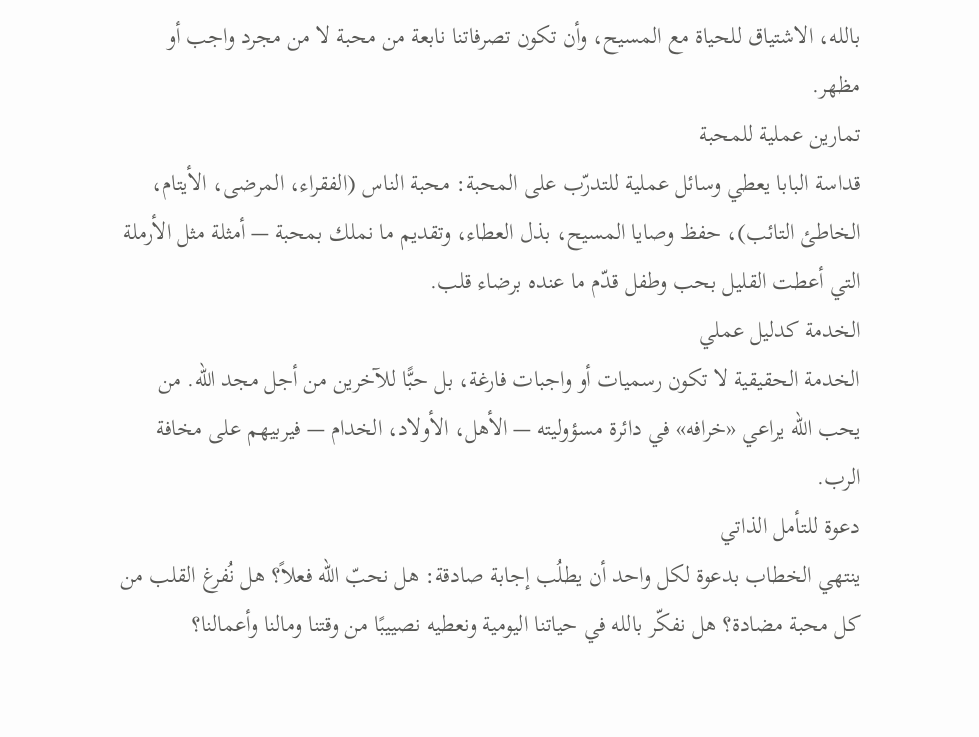بالله، الاشتياق للحياة مع المسيح، وأن تكون تصرفاتنا نابعة من محبة لا من مجرد واجب أو مظهر.
تمارين عملية للمحبة
قداسة البابا يعطي وسائل عملية للتدرّب على المحبة: محبة الناس (الفقراء، المرضى، الأيتام، الخاطئ التائب)، حفظ وصايا المسيح، بذل العطاء، وتقديم ما نملك بمحبة — أمثلة مثل الأرملة التي أعطت القليل بحب وطفل قدّم ما عنده برضاء قلب.
الخدمة كدليل عملي
الخدمة الحقيقية لا تكون رسميات أو واجبات فارغة، بل حبًّا للآخرين من أجل مجد الله. من يحب الله يراعي «خرافه» في دائرة مسؤوليته — الأهل، الأولاد، الخدام — فيربيهم على مخافة الرب.
دعوة للتأمل الذاتي
ينتهي الخطاب بدعوة لكل واحد أن يطلُب إجابة صادقة: هل نحبّ الله فعلاً؟ هل نُفرغ القلب من كل محبة مضادة؟ هل نفكّر بالله في حياتنا اليومية ونعطيه نصييبًا من وقتنا ومالنا وأعمالنا؟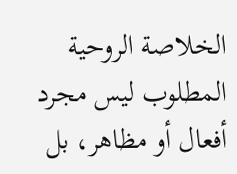الخلاصة الروحية
المطلوب ليس مجرد أفعال أو مظاهر، بل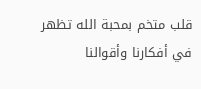قلب متخم بمحبة الله تظهر في أفكارنا وأقوالنا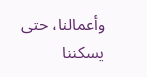وأعمالنا، حتى يسكننا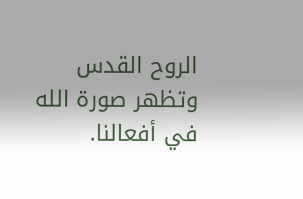الروح القدس وتظهر صورة الله في أفعالنا.